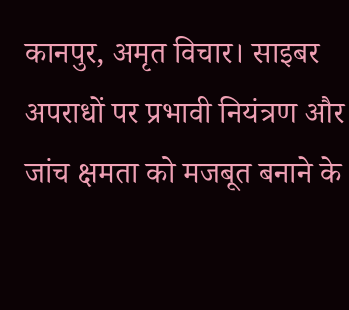कानपुर, अमृत विचार। साइबर अपराधों पर प्रभावी नियंत्रण और जांच क्षमता को मजबूत बनाने के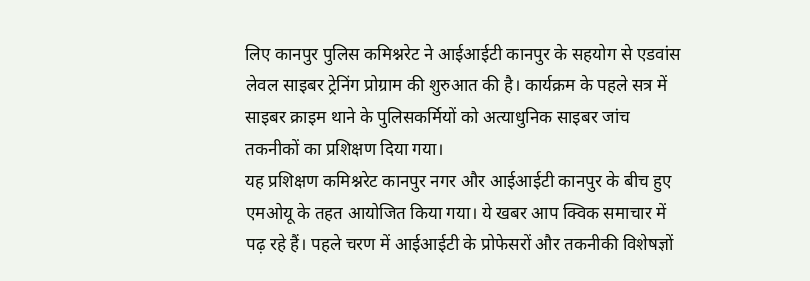लिए कानपुर पुलिस कमिश्नरेट ने आईआईटी कानपुर के सहयोग से एडवांस लेवल साइबर ट्रेनिंग प्रोग्राम की शुरुआत की है। कार्यक्रम के पहले सत्र में साइबर क्राइम थाने के पुलिसकर्मियों को अत्याधुनिक साइबर जांच तकनीकों का प्रशिक्षण दिया गया।
यह प्रशिक्षण कमिश्नरेट कानपुर नगर और आईआईटी कानपुर के बीच हुए एमओयू के तहत आयोजित किया गया। ये खबर आप क्विक समाचार में पढ़ रहे हैं। पहले चरण में आईआईटी के प्रोफेसरों और तकनीकी विशेषज्ञों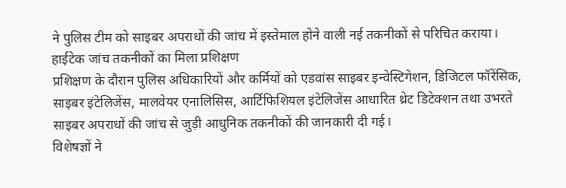ने पुलिस टीम को साइबर अपराधों की जांच में इस्तेमाल होने वाली नई तकनीकों से परिचित कराया।
हाईटेक जांच तकनीकों का मिला प्रशिक्षण
प्रशिक्षण के दौरान पुलिस अधिकारियों और कर्मियों को एडवांस साइबर इन्वेस्टिगेशन, डिजिटल फॉरेंसिक, साइबर इंटेलिजेंस, मालवेयर एनालिसिस, आर्टिफिशियल इंटेलिजेंस आधारित थ्रेट डिटेक्शन तथा उभरते साइबर अपराधों की जांच से जुड़ी आधुनिक तकनीकों की जानकारी दी गई।
विशेषज्ञों ने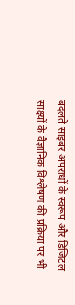बदलते साइबर अपराधों के स्वरूप और डिजिटल साक्ष्यों के वैज्ञानिक विश्लेषण की प्रक्रिया पर भी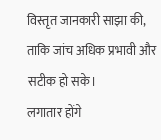विस्तृत जानकारी साझा की, ताकि जांच अधिक प्रभावी और सटीक हो सके।
लगातार होंगे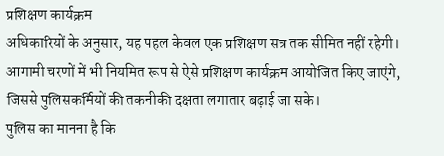प्रशिक्षण कार्यक्रम
अधिकारियों के अनुसार, यह पहल केवल एक प्रशिक्षण सत्र तक सीमित नहीं रहेगी। आगामी चरणों में भी नियमित रूप से ऐसे प्रशिक्षण कार्यक्रम आयोजित किए जाएंगे, जिससे पुलिसकर्मियों की तकनीकी दक्षता लगातार बढ़ाई जा सके।
पुलिस का मानना है कि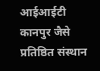आईआईटी कानपुर जैसे प्रतिष्ठित संस्थान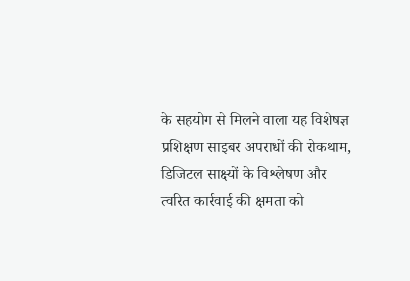के सहयोग से मिलने वाला यह विशेषज्ञ प्रशिक्षण साइबर अपराधों की रोकथाम, डिजिटल साक्ष्यों के विश्लेषण और त्वरित कार्रवाई की क्षमता को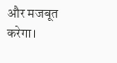और मजबूत करेगा।